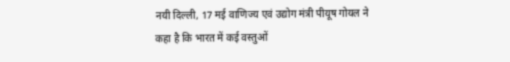नयी दिल्ली, 17 मई वाणिज्य एवं उद्योग मंत्री पीयूष गोयल ने कहा है कि भारत में कई वस्तुओं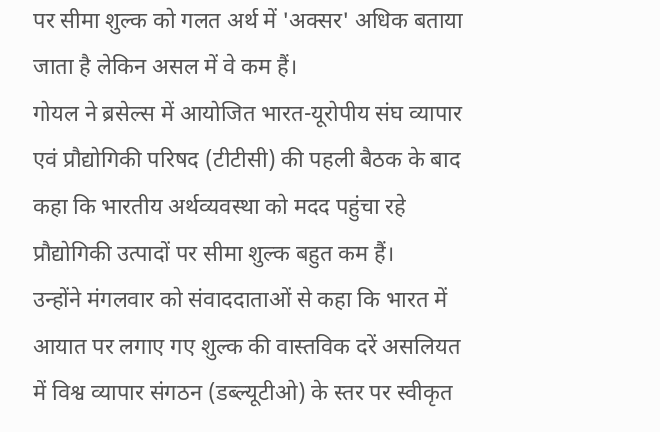पर सीमा शुल्क को गलत अर्थ में 'अक्सर' अधिक बताया जाता है लेकिन असल में वे कम हैं।
गोयल ने ब्रसेल्स में आयोजित भारत-यूरोपीय संघ व्यापार एवं प्रौद्योगिकी परिषद (टीटीसी) की पहली बैठक के बाद कहा कि भारतीय अर्थव्यवस्था को मदद पहुंचा रहे प्रौद्योगिकी उत्पादों पर सीमा शुल्क बहुत कम हैं।
उन्होंने मंगलवार को संवाददाताओं से कहा कि भारत में आयात पर लगाए गए शुल्क की वास्तविक दरें असलियत में विश्व व्यापार संगठन (डब्ल्यूटीओ) के स्तर पर स्वीकृत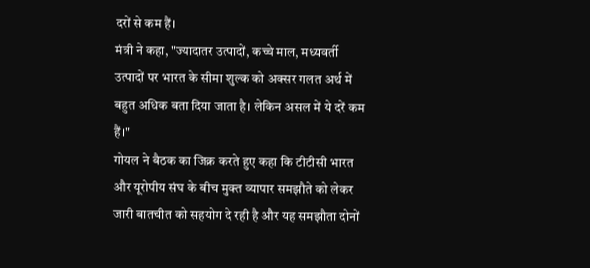दरों से कम हैं।
मंत्री ने कहा, "ज्यादातर उत्पादों, कच्चे माल, मध्यवर्ती उत्पादों पर भारत के सीमा शुल्क को अक्सर गलत अर्थ में बहुत अधिक बता दिया जाता है। लेकिन असल में ये दरें कम हैं।"
गोयल ने बैठक का जिक्र करते हुए कहा कि टीटीसी भारत और यूरोपीय संघ के बीच मुक्त व्यापार समझौते को लेकर जारी बातचीत को सहयोग दे रही है और यह समझौता दोनों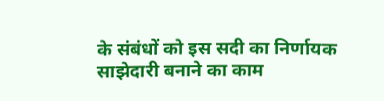के संबंधों को इस सदी का निर्णायक साझेदारी बनाने का काम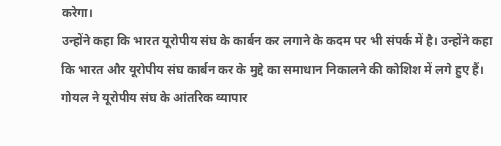करेगा।
उन्होंने कहा कि भारत यूरोपीय संघ के कार्बन कर लगाने के कदम पर भी संपर्क में है। उन्होंने कहा कि भारत और यूरोपीय संघ कार्बन कर के मुद्दे का समाधान निकालने की कोशिश में लगे हुए हैं।
गोयल ने यूरोपीय संघ के आंतरिक व्यापार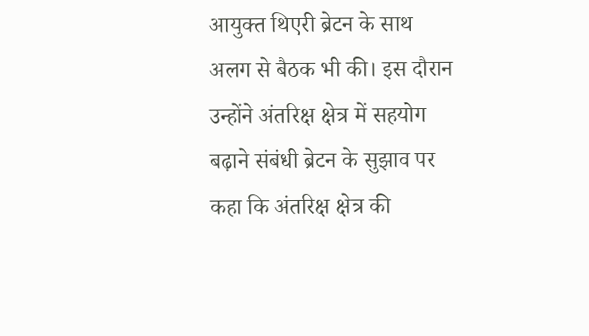आयुक्त थिएरी ब्रेटन के साथ अलग से बैठक भी की। इस दौरान उन्होंने अंतरिक्ष क्षेत्र में सहयोग बढ़ाने संबंधी ब्रेटन के सुझाव पर कहा कि अंतरिक्ष क्षेत्र की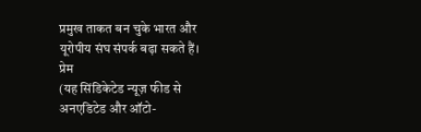प्रमुख ताकत बन चुके भारत और यूरोपीय संघ संपर्क बढ़ा सकते हैं।
प्रेम
(यह सिंडिकेटेड न्यूज़ फीड से अनएडिटेड और ऑटो-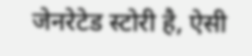जेनरेटेड स्टोरी है, ऐसी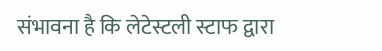संभावना है कि लेटेस्टली स्टाफ द्वारा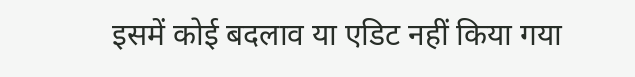इसमें कोई बदलाव या एडिट नहीं किया गया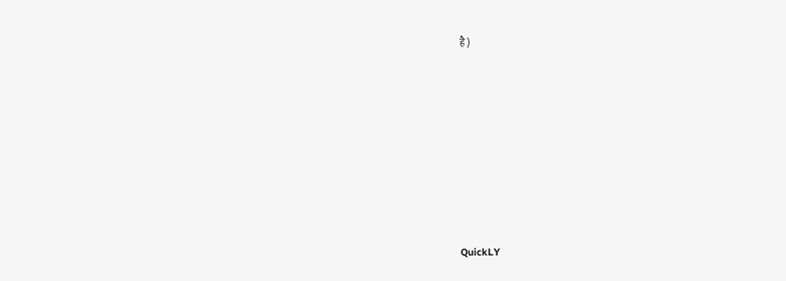है)













QuickLY